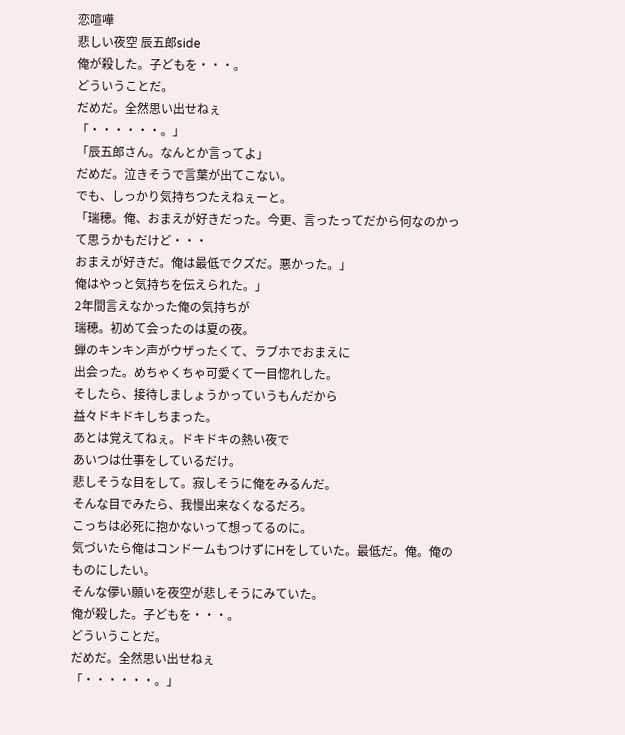恋喧嘩
悲しい夜空 辰五郎side
俺が殺した。子どもを・・・。
どういうことだ。
だめだ。全然思い出せねぇ
「・・・・・・。」
「辰五郎さん。なんとか言ってよ」
だめだ。泣きそうで言葉が出てこない。
でも、しっかり気持ちつたえねぇーと。
「瑞穂。俺、おまえが好きだった。今更、言ったってだから何なのかって思うかもだけど・・・
おまえが好きだ。俺は最低でクズだ。悪かった。」
俺はやっと気持ちを伝えられた。」
2年間言えなかった俺の気持ちが
瑞穂。初めて会ったのは夏の夜。
蝉のキンキン声がウザったくて、ラブホでおまえに
出会った。めちゃくちゃ可愛くて一目惚れした。
そしたら、接待しましょうかっていうもんだから
益々ドキドキしちまった。
あとは覚えてねぇ。ドキドキの熱い夜で
あいつは仕事をしているだけ。
悲しそうな目をして。寂しそうに俺をみるんだ。
そんな目でみたら、我慢出来なくなるだろ。
こっちは必死に抱かないって想ってるのに。
気づいたら俺はコンドームもつけずにHをしていた。最低だ。俺。俺のものにしたい。
そんな儚い願いを夜空が悲しそうにみていた。
俺が殺した。子どもを・・・。
どういうことだ。
だめだ。全然思い出せねぇ
「・・・・・・。」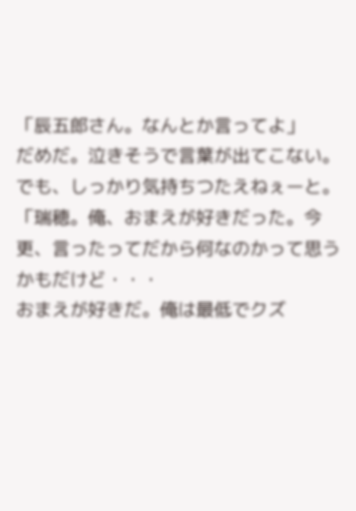「辰五郎さん。なんとか言ってよ」
だめだ。泣きそうで言葉が出てこない。
でも、しっかり気持ちつたえねぇーと。
「瑞穂。俺、おまえが好きだった。今更、言ったってだから何なのかって思うかもだけど・・・
おまえが好きだ。俺は最低でクズ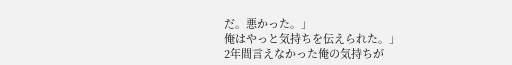だ。悪かった。」
俺はやっと気持ちを伝えられた。」
2年間言えなかった俺の気持ちが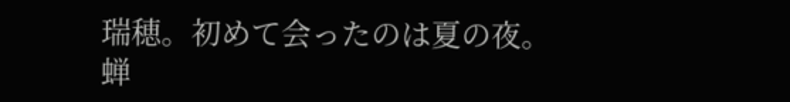瑞穂。初めて会ったのは夏の夜。
蝉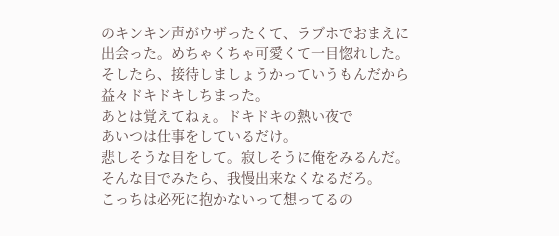のキンキン声がウザったくて、ラブホでおまえに
出会った。めちゃくちゃ可愛くて一目惚れした。
そしたら、接待しましょうかっていうもんだから
益々ドキドキしちまった。
あとは覚えてねぇ。ドキドキの熱い夜で
あいつは仕事をしているだけ。
悲しそうな目をして。寂しそうに俺をみるんだ。
そんな目でみたら、我慢出来なくなるだろ。
こっちは必死に抱かないって想ってるの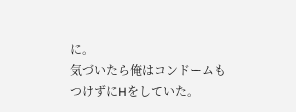に。
気づいたら俺はコンドームもつけずにHをしていた。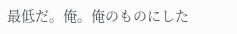最低だ。俺。俺のものにした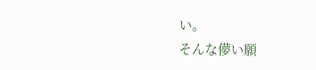い。
そんな儚い願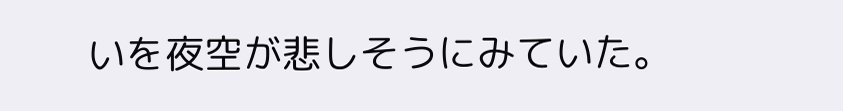いを夜空が悲しそうにみていた。